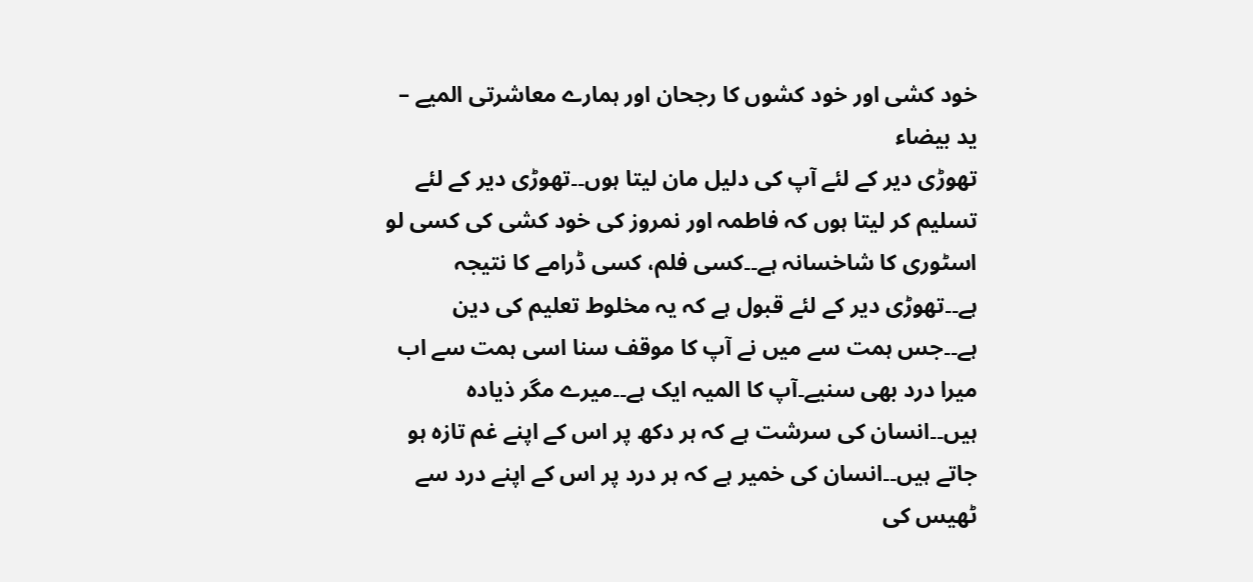خود کشی اور خود کشوں کا رجحان اور ہمارے معاشرتی المیے – ید بیضاء
تھوڑی دیر کے لئے آپ کی دلیل مان لیتا ہوں۔۔تھوڑی دیر کے لئے تسلیم کر لیتا ہوں کہ فاطمہ اور نمروز کی خود کشی کی کسی لو اسٹوری کا شاخسانہ ہے۔۔کسی فلم، کسی ڈرامے کا نتیجہ ہے۔۔تھوڑی دیر کے لئے قبول ہے کہ یہ مخلوط تعلیم کی دین ہے۔۔جس ہمت سے میں نے آپ کا موقف سنا اسی ہمت سے اب میرا درد بھی سنیے۔آپ کا المیہ ایک ہے۔۔میرے مگر ذیادہ ہیں۔۔انسان کی سرشت ہے کہ ہر دکھ پر اس کے اپنے غم تازہ ہو جاتے ہیں۔۔انسان کی خمیر ہے کہ ہر درد پر اس کے اپنے درد سے ٹھیس کی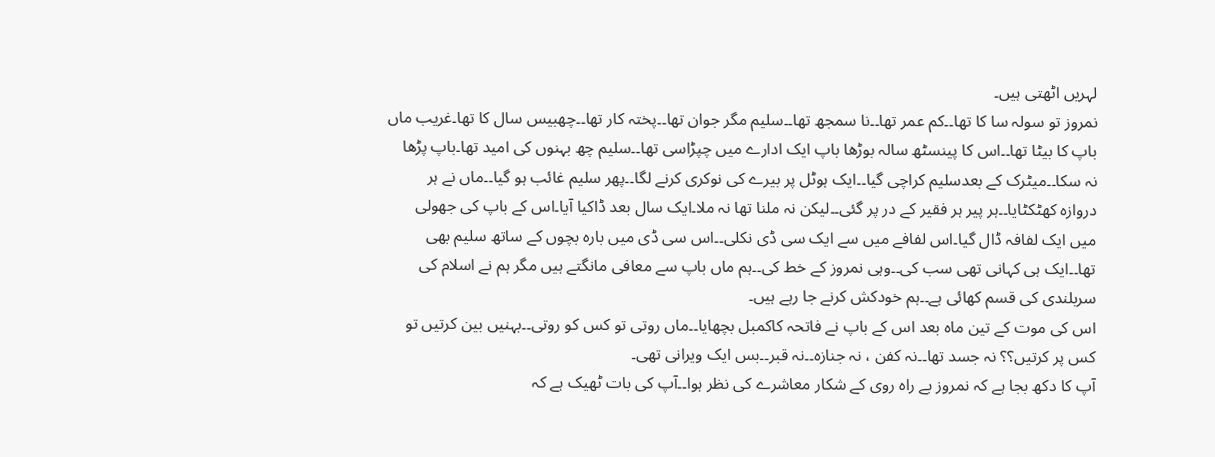لہریں اٹھتی ہیں۔
نمروز تو سولہ سا کا تھا۔۔کم عمر تھا۔۔نا سمجھ تھا۔۔سلیم مگر جوان تھا۔۔پختہ کار تھا۔۔چھبیس سال کا تھا۔غریب ماں باپ کا بیٹا تھا۔۔اس کا پینسٹھ سالہ بوڑھا باپ ایک ادارے میں چپڑاسی تھا۔۔سلیم چھ بہنوں کی امید تھا۔باپ پڑھا نہ سکا۔۔میٹرک کے بعدسلیم کراچی گیا۔۔ایک ہوٹل پر بیرے کی نوکری کرنے لگا۔۔پھر سلیم غائب ہو گیا۔۔ماں نے ہر دروازہ کھٹکٹایا۔۔ہر پیر ہر فقیر کے در پر گئی۔۔لیکن نہ ملنا تھا نہ ملا۔ایک سال بعد ڈاکیا آیا۔اس کے باپ کی جھولی میں ایک لفافہ ڈال گیا۔اس لفافے میں سے ایک سی ڈی نکلی۔۔اس سی ڈی میں بارہ بچوں کے ساتھ سلیم بھی تھا۔۔ایک ہی کہانی تھی سب کی۔۔وہی نمروز کے خط کی۔۔ہم ماں باپ سے معافی مانگتے ہیں مگر ہم نے اسلام کی سربلندی کی قسم کھائی ہے۔۔ہم خودکش کرنے جا رہے ہیں۔
اس کی موت کے تین ماہ بعد اس کے باپ نے فاتحہ کاکمبل بچھایا۔۔ماں روتی تو کس کو روتی۔۔بہنیں بین کرتیں تو کس پر کرتیں؟؟ نہ جسد تھا۔۔نہ کفن ، نہ جنازہ۔۔نہ قبر۔۔بس ایک ویرانی تھی۔
آپ کا دکھ بجا ہے کہ نمروز بے راہ روی کے شکار معاشرے کی نظر ہوا۔۔آپ کی بات ٹھیک ہے کہ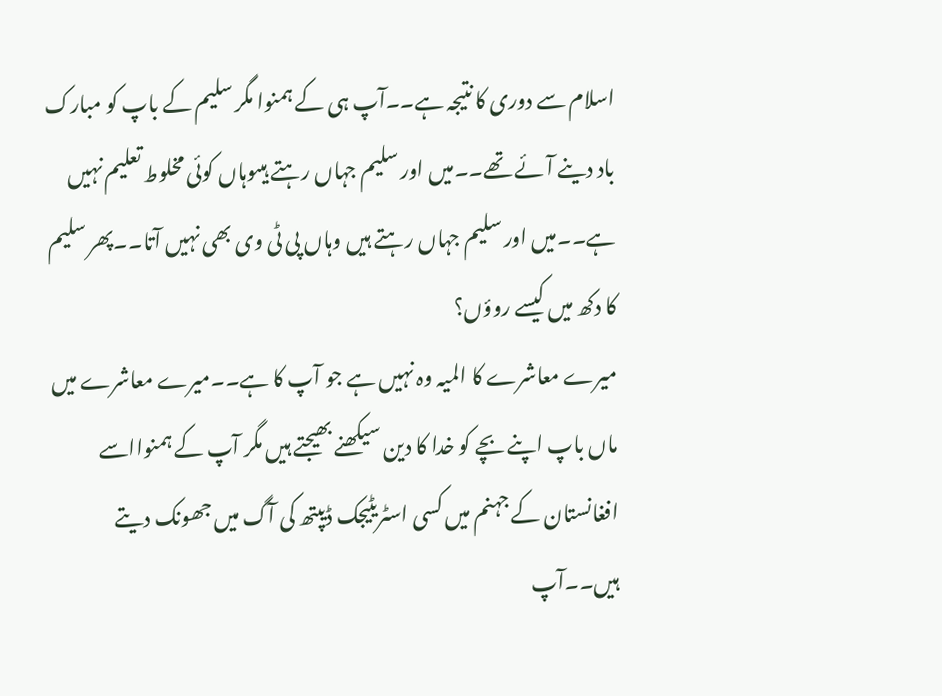اسلام سے دوری کا نتیجہ ہے۔۔آپ ہی کے ہمنوا مگر سلیم کے باپ کو مبارک باد دینے آئے تھے۔۔میں اور سلیم جہاں رہتے ہیںوہاں کوئی مخلوط تعلیم نہیں ہے۔۔میں اور سلیم جہاں رہتے ہیں وہاں پی ٹی وی بھی نہیں آتا۔۔پھر سلیم کا دکھ میں کیسے روؤں؟
میرے معاشرے کا المیہ وہ نہیں ہے جو آپ کا ہے۔۔میرے معاشرے میں ماں باپ اپنے بچے کو خدا کا دین سیکھنے بھیجتے ہیں مگر آپ کے ہمنوااسے افغانستان کے جہنم میں کسی اسٹریٹیجک ڈیپتھ کی آگ میں جھونک دیتے ہیں۔۔آپ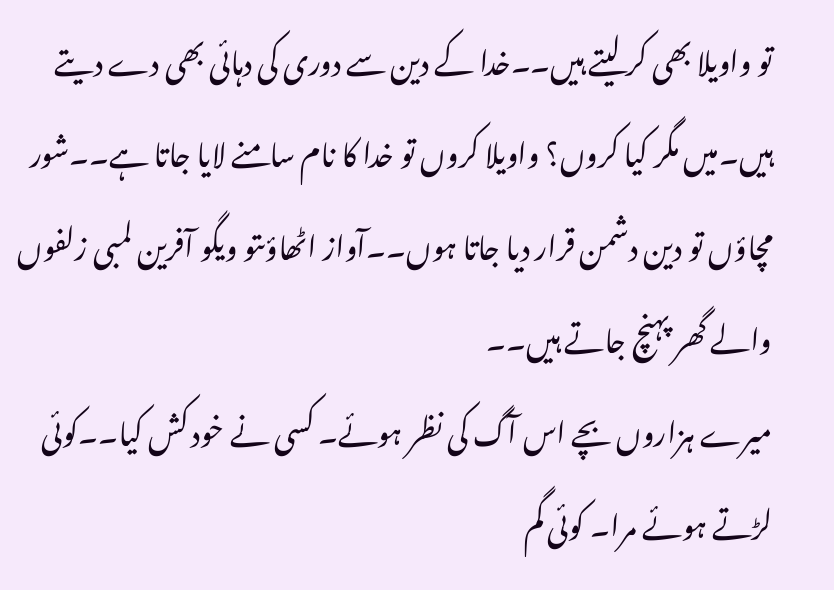تو واویلا بھی کر لیتے ہیں۔۔خدا کے دین سے دوری کی دہائی بھی دے دیتے ہیں۔میں مگر کیا کروں؟ واویلا کروں تو خدا کا نام سامنے لایا جاتا ہے۔۔شور مچاؤں تو دین دشمن قرار دیا جاتا ہوں۔۔آواز اٹھاؤںتو ویگو آفرین لمبی زلفوں والے گھر پہنچ جاتے ہیں۔۔
میرے ہزاروں بچے اس آگ کی نظر ہوئے۔ کسی نے خود کش کیا۔۔کوئی لڑتے ہوئے مرا۔ کوئی گم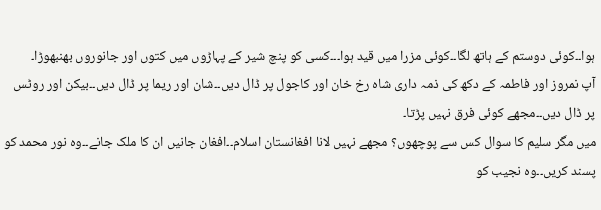ہوا۔۔کوئی دوستم کے ہاتھ لگا۔۔کوئی مزرا میں قید ہوا۔۔۔کسی کو پنچ شیر کے پہاڑوں میں کتوں اور جانوروں بھنبھوڑا۔
آپ نمروز اور فاطمہ کے دکھ کی ذمہ داری شاہ رخ خان اور کاجول پر ڈال دیں۔۔شان اور ریما پر ڈال دیں۔۔بیکن اور روٹس پر ڈال دیں۔۔مجھے کوئی فرق نہیں پڑتا۔
میں مگر سلیم کا سوال کس سے پوچھوں؟ مجھے نہیں لانا افغانستان اسلام۔۔افغان جانیں ان کا ملک جانے۔۔وہ نور محمد کو پسند کریں۔۔وہ نجیب کو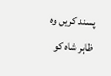پسند کریں وہ ظاہر شاہ کو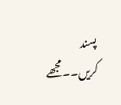پسند کریں۔۔مجھے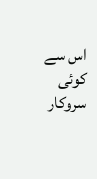اس سے کوئی سروکار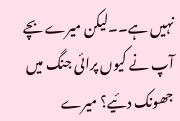نہیں ہے۔۔لیکن میرے بچے آپ نے کیوں پرائی جنگ میں جھونک دئیے؟ میرے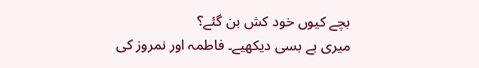بچے کیوں خود کش بن گئے؟
میری بے بسی دیکھیے۔ فاطمہ اور نمروز کی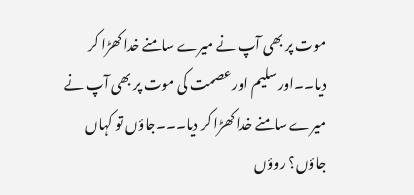موت پر بھی آپ نے میرے سامنے خدا کھڑا کر دیا۔۔اور سلیم اور عصمت کی موت پر بھی آپ نے میرے سامنے خدا کھڑا کر دیا۔۔۔جاؤں تو کہاں جاؤں؟ روؤں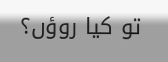تو کیا روؤں؟